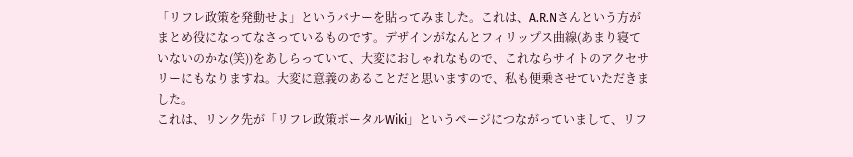「リフレ政策を発動せよ」というバナーを貼ってみました。これは、A.R.Nさんという方がまとめ役になってなさっているものです。デザインがなんとフィリップス曲線(あまり寝ていないのかな(笑))をあしらっていて、大変におしゃれなもので、これならサイトのアクセサリーにもなりますね。大変に意義のあることだと思いますので、私も便乗させていただきました。
これは、リンク先が「リフレ政策ポータルWiki」というページにつながっていまして、リフ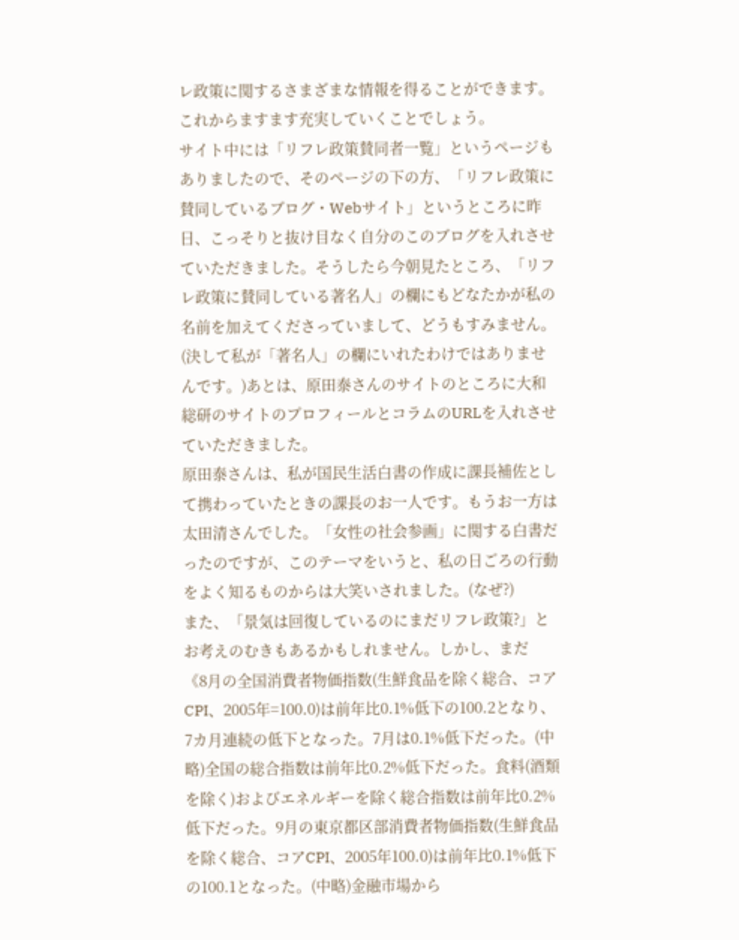レ政策に関するさまざまな情報を得ることができます。これからますます充実していくことでしょう。
サイト中には「リフレ政策賛同者一覧」というページもありましたので、そのページの下の方、「リフレ政策に賛同しているブログ・Webサイト」というところに昨日、こっそりと抜け目なく自分のこのブログを入れさせていただきました。そうしたら今朝見たところ、「リフレ政策に賛同している著名人」の欄にもどなたかが私の名前を加えてくださっていまして、どうもすみません。(決して私が「著名人」の欄にいれたわけではありませんです。)あとは、原田泰さんのサイトのところに大和総研のサイトのプロフィールとコラムのURLを入れさせていただきました。
原田泰さんは、私が国民生活白書の作成に課長補佐として携わっていたときの課長のお一人です。もうお一方は太田清さんでした。「女性の社会参画」に関する白書だったのですが、このテーマをいうと、私の日ごろの行動をよく知るものからは大笑いされました。(なぜ?)
また、「景気は回復しているのにまだリフレ政策?」とお考えのむきもあるかもしれません。しかし、まだ
《8月の全国消費者物価指数(生鮮食品を除く総合、コアCPI、2005年=100.0)は前年比0.1%低下の100.2となり、7カ月連続の低下となった。7月は0.1%低下だった。(中略)全国の総合指数は前年比0.2%低下だった。食料(酒類を除く)およびエネルギーを除く総合指数は前年比0.2%低下だった。9月の東京都区部消費者物価指数(生鮮食品を除く総合、コアCPI、2005年100.0)は前年比0.1%低下の100.1となった。(中略)金融市場から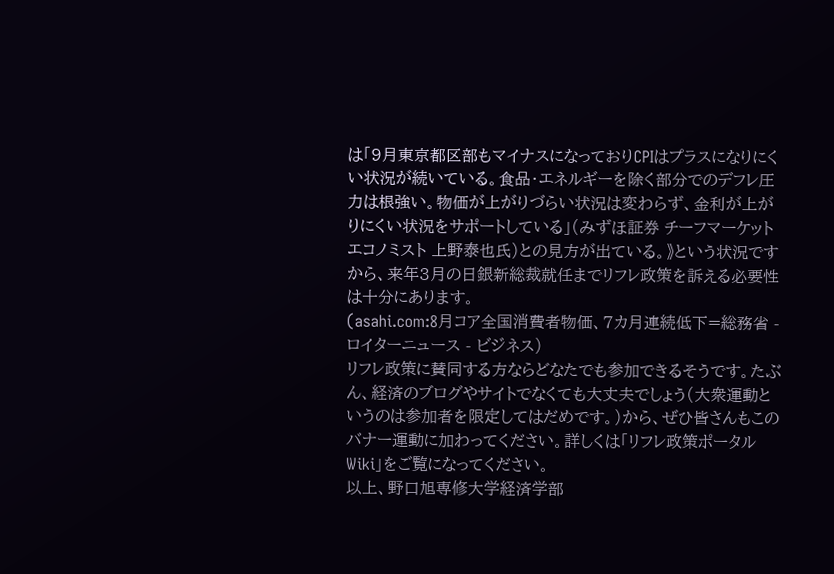は「9月東京都区部もマイナスになっておりCPIはプラスになりにくい状況が続いている。食品・エネルギーを除く部分でのデフレ圧力は根強い。物価が上がりづらい状況は変わらず、金利が上がりにくい状況をサポートしている」(みずほ証券 チーフマーケットエコノミスト 上野泰也氏)との見方が出ている。》という状況ですから、来年3月の日銀新総裁就任までリフレ政策を訴える必要性は十分にあります。
(asahi.com:8月コア全国消費者物価、7カ月連続低下=総務省 - ロイターニュース - ビジネス)
リフレ政策に賛同する方ならどなたでも参加できるそうです。たぶん、経済のブログやサイトでなくても大丈夫でしょう(大衆運動というのは参加者を限定してはだめです。)から、ぜひ皆さんもこのバナー運動に加わってください。詳しくは「リフレ政策ポータルWiki」をご覧になってください。
以上、野口旭専修大学経済学部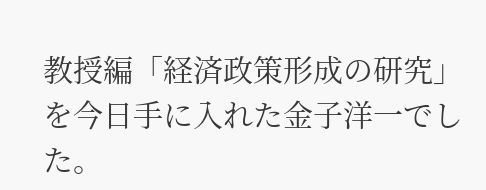教授編「経済政策形成の研究」を今日手に入れた金子洋一でした。